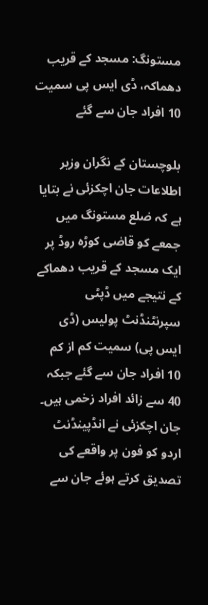مستونگ: مسجد کے قریب دھماکہ، ڈی ایس پی سمیت 10 افراد جان سے گئے

بلوچستان کے نگران وزیر اطلاعات جان اچکزئی نے بتایا ہے کہ ضلع مستونگ میں جمعے کو قاضی کوڑہ روڈ پر ایک مسجد کے قریب دھماکے کے نتیجے میں ڈپٹی سپرنٹنڈنٹ پولیس (ڈی ایس پی) سمیت کم از کم 10 افراد جان سے گئے جبکہ 40 سے زائد افراد زخمی ہیں۔
جان اچکزئی نے انڈپینڈنٹ اردو کو فون پر واقعے کی تصدیق کرتے ہوئے جان سے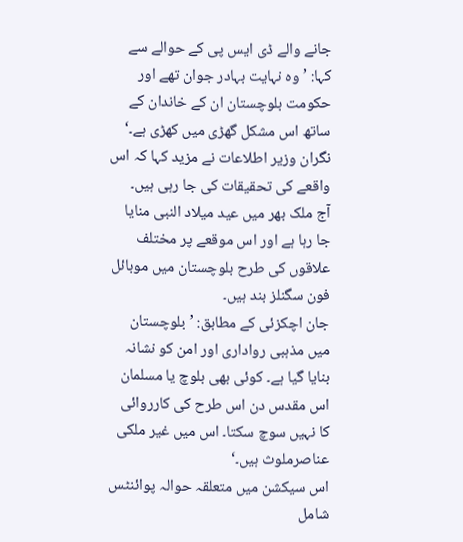جانے والے ڈی ایس پی کے حوالے سے کہا: ’وہ نہایت بہادر جوان تھے اور حکومت بلوچستان ان کے خاندان کے ساتھ اس مشکل گھڑی میں کھڑی ہے۔‘
نگران وزیر اطلاعات نے مزید کہا کہ اس واقعے کی تحقیقات کی جا رہی ہیں۔
آج ملک بھر میں عید میلاد النبی منایا جا رہا ہے اور اس موقعے پر مختلف علاقوں کی طرح بلوچستان میں موبائل فون سگنلز بند ہیں۔
جان اچکزئی کے مطابق: ’بلوچستان میں مذہبی رواداری اور امن کو نشانہ بنایا گیا ہے۔ کوئی بھی بلوچ یا مسلمان اس مقدس دن اس طرح کی کارروائی کا نہیں سوچ سکتا۔ اس میں غیر ملکی عناصرملوث ہیں۔‘
اس سیکشن میں متعلقہ حوالہ پوائنٹس شامل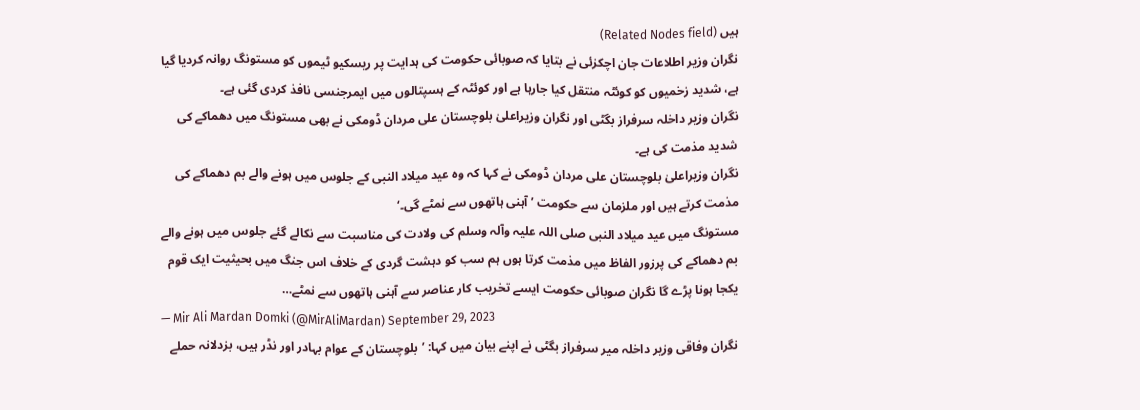ہیں (Related Nodes field)
نگران وزیر اطلاعات جان اچکزئی نے بتایا کہ صوبائی حکومت کی ہدایت پر ریسکیو ٹیموں کو مستونگ روانہ کردیا گیا ہے، شدید زخمیوں کو کوئٹہ منتقل کیا جارہا ہے اور کوئٹہ کے ہسپتالوں میں ایمرجنسی نافذ کردی گئی ہے۔
نگران وزیر داخلہ سرفراز بگٹی اور نگران وزیراعلیٰ بلوچستان علی مردان ڈومکی نے بھی مستونگ میں دھماکے کی شدید مذمت کی ہے۔
نگران وزیراعلیٰ بلوچستان علی مردان ڈومکی نے کہا کہ وہ عید میلاد النبی کے جلوس میں ہونے والے بم دھماکے کی مذمت کرتے ہیں اور ملزمان سے حکومت ’آہنی ہاتھوں سے نمٹے گی۔‘
مستونگ میں عید میلاد النبی صلی اللہ علیہ وآلہ وسلم کی ولادت کی مناسبت سے نکالے گئے جلوس میں ہونے والے بم دھماکے کی پرزور الفاظ میں مذمت کرتا ہوں ہم سب کو دہشت گردی کے خلاف اس جنگ میں بحیثیت ایک قوم یکجا ہونا پڑے گا نگران صوبائی حکومت ایسے تخریب کار عناصر سے آہنی ہاتھوں سے نمٹے…
— Mir Ali Mardan Domki (@MirAliMardan) September 29, 2023
نگران وفاقی وزیر داخلہ میر سرفراز بگٹی نے اپنے بیان میں کہا: ’بلوچستان کے عوام بہادر اور نڈر ہیں، بزدلانہ حملے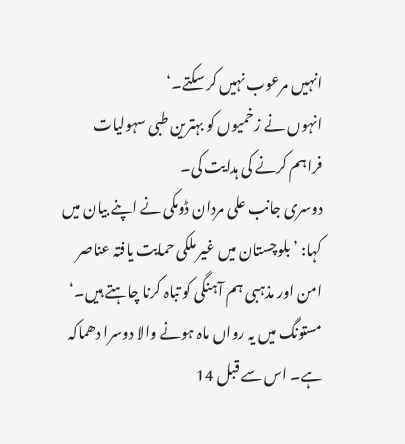انہیں مرعوب نہیں کر سکتے۔‘
انہوں نے زخمیوں کو بہترین طبی سہولیات فراہم کرنے کی ہدایت کی۔
دوسری جانب علی مردان ڈومکی نے اپنے بیان میں کہا: ’بلوچستان میں غیر ملکی حمایت یافتہ عناصر امن اور مذہبی ہم آہنگی کو تباہ کرنا چاہتے ہیں۔‘
مستونگ میں یہ رواں ماہ ہونے والا دوسرا دھماکہ ہے۔ اس سے قبل 14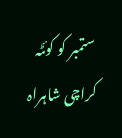ستمبر کو کوئٹہ کراچی شاہراہ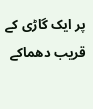پر ایک گاڑی کے قریب دھماکے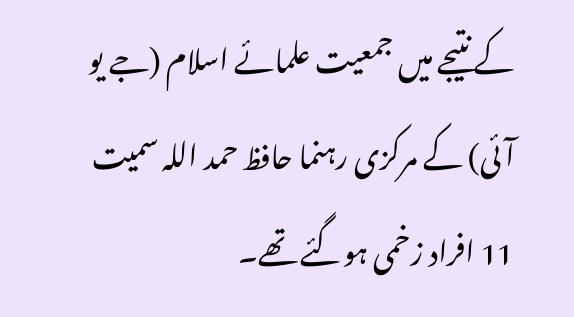کے نتیجے میں جمعیت علمائے اسلام (جے یو آئی) کے مرکزی رہنما حافظ حمد اللہ سمیت 11 افراد زخمی ہوگئے تھے۔